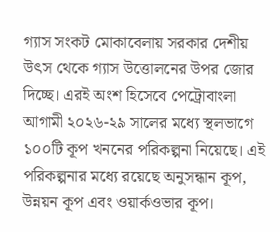গ্যাস সংকট মোকাবেলায় সরকার দেশীয় উৎস থেকে গ্যাস উত্তোলনের উপর জোর দিচ্ছে। এরই অংশ হিসেবে পেট্রোবাংলা আগামী ২০২৬-২৯ সালের মধ্যে স্থলভাগে ১০০টি কূপ খননের পরিকল্পনা নিয়েছে। এই পরিকল্পনার মধ্যে রয়েছে অনুসন্ধান কূপ, উন্নয়ন কূপ এবং ওয়ার্কওভার কূপ।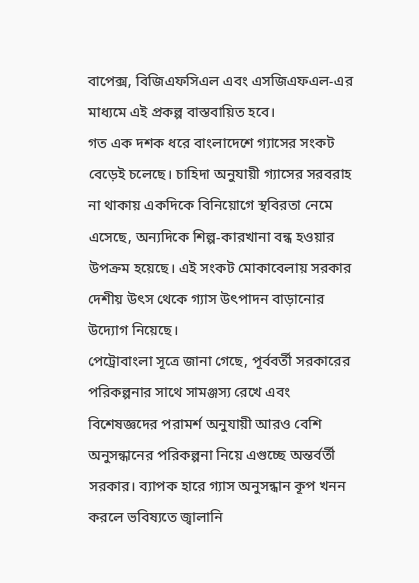বাপেক্স, বিজিএফসিএল এবং এসজিএফএল-এর মাধ্যমে এই প্রকল্প বাস্তবায়িত হবে।
গত এক দশক ধরে বাংলাদেশে গ্যাসের সংকট বেড়েই চলেছে। চাহিদা অনুযায়ী গ্যাসের সরবরাহ না থাকায় একদিকে বিনিয়োগে স্থবিরতা নেমে এসেছে, অন্যদিকে শিল্প-কারখানা বন্ধ হওয়ার উপক্রম হয়েছে। এই সংকট মোকাবেলায় সরকার দেশীয় উৎস থেকে গ্যাস উৎপাদন বাড়ানোর উদ্যোগ নিয়েছে।
পেট্রোবাংলা সূত্রে জানা গেছে, পূর্ববর্তী সরকারের পরিকল্পনার সাথে সামঞ্জস্য রেখে এবং বিশেষজ্ঞদের পরামর্শ অনুযায়ী আরও বেশি অনুসন্ধানের পরিকল্পনা নিয়ে এগুচ্ছে অন্তর্বর্তী সরকার। ব্যাপক হারে গ্যাস অনুসন্ধান কূপ খনন করলে ভবিষ্যতে জ্বালানি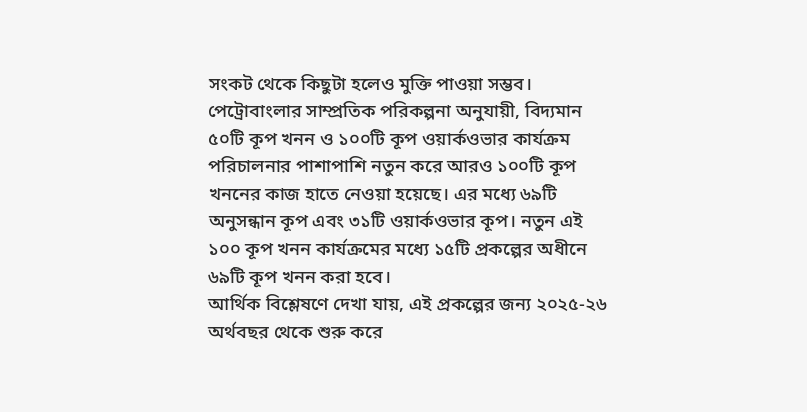সংকট থেকে কিছুটা হলেও মুক্তি পাওয়া সম্ভব।
পেট্রোবাংলার সাম্প্রতিক পরিকল্পনা অনুযায়ী, বিদ্যমান ৫০টি কূপ খনন ও ১০০টি কূপ ওয়ার্কওভার কার্যক্রম পরিচালনার পাশাপাশি নতুন করে আরও ১০০টি কূপ খননের কাজ হাতে নেওয়া হয়েছে। এর মধ্যে ৬৯টি অনুসন্ধান কূপ এবং ৩১টি ওয়ার্কওভার কূপ। নতুন এই ১০০ কূপ খনন কার্যক্রমের মধ্যে ১৫টি প্রকল্পের অধীনে ৬৯টি কূপ খনন করা হবে।
আর্থিক বিশ্লেষণে দেখা যায়, এই প্রকল্পের জন্য ২০২৫-২৬ অর্থবছর থেকে শুরু করে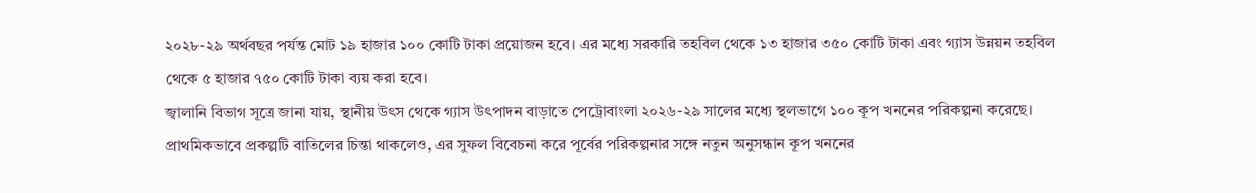২০২৮-২৯ অর্থবছর পর্যন্ত মোট ১৯ হাজার ১০০ কোটি টাকা প্রয়োজন হবে। এর মধ্যে সরকারি তহবিল থেকে ১৩ হাজার ৩৫০ কোটি টাকা এবং গ্যাস উন্নয়ন তহবিল থেকে ৫ হাজার ৭৫০ কোটি টাকা ব্যয় করা হবে।
জ্বালানি বিভাগ সূত্রে জানা যায়, স্থানীয় উৎস থেকে গ্যাস উৎপাদন বাড়াতে পেট্রোবাংলা ২০২৬-২৯ সালের মধ্যে স্থলভাগে ১০০ কূপ খননের পরিকল্পনা করেছে। প্রাথমিকভাবে প্রকল্পটি বাতিলের চিন্তা থাকলেও, এর সুফল বিবেচনা করে পূর্বের পরিকল্পনার সঙ্গে নতুন অনুসন্ধান কূপ খননের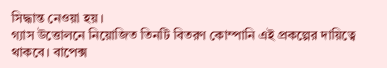সিদ্ধান্ত নেওয়া হয়।
গ্যাস উত্তোলনে নিয়োজিত তিনটি বিতরণ কোম্পানি এই প্রকল্পের দায়িত্বে থাকবে। বাপেক্স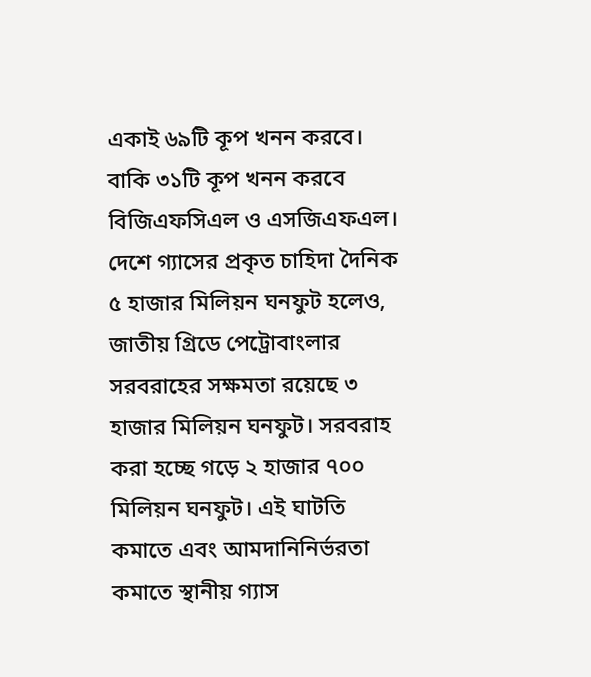একাই ৬৯টি কূপ খনন করবে। বাকি ৩১টি কূপ খনন করবে বিজিএফসিএল ও এসজিএফএল।
দেশে গ্যাসের প্রকৃত চাহিদা দৈনিক ৫ হাজার মিলিয়ন ঘনফুট হলেও, জাতীয় গ্রিডে পেট্রোবাংলার সরবরাহের সক্ষমতা রয়েছে ৩ হাজার মিলিয়ন ঘনফুট। সরবরাহ করা হচ্ছে গড়ে ২ হাজার ৭০০ মিলিয়ন ঘনফুট। এই ঘাটতি কমাতে এবং আমদানিনির্ভরতা কমাতে স্থানীয় গ্যাস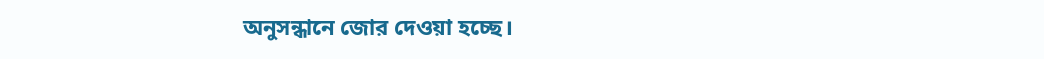অনুসন্ধানে জোর দেওয়া হচ্ছে।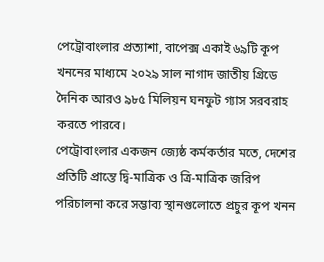পেট্রোবাংলার প্রত্যাশা, বাপেক্স একাই ৬৯টি কূপ খননের মাধ্যমে ২০২৯ সাল নাগাদ জাতীয় গ্রিডে দৈনিক আরও ৯৮৫ মিলিয়ন ঘনফুট গ্যাস সরবরাহ করতে পারবে।
পেট্রোবাংলার একজন জ্যেষ্ঠ কর্মকর্তার মতে, দেশের প্রতিটি প্রান্তে দ্বি-মাত্রিক ও ত্রি-মাত্রিক জরিপ পরিচালনা করে সম্ভাব্য স্থানগুলোতে প্রচুর কূপ খনন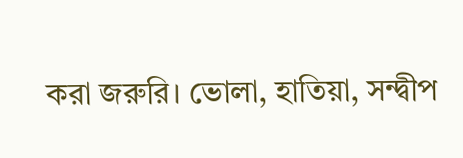করা জরুরি। ভোলা, হাতিয়া, সন্দ্বীপ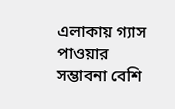এলাকায় গ্যাস পাওয়ার সম্ভাবনা বেশি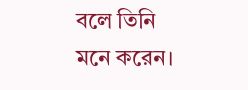বলে তিনি মনে করেন।